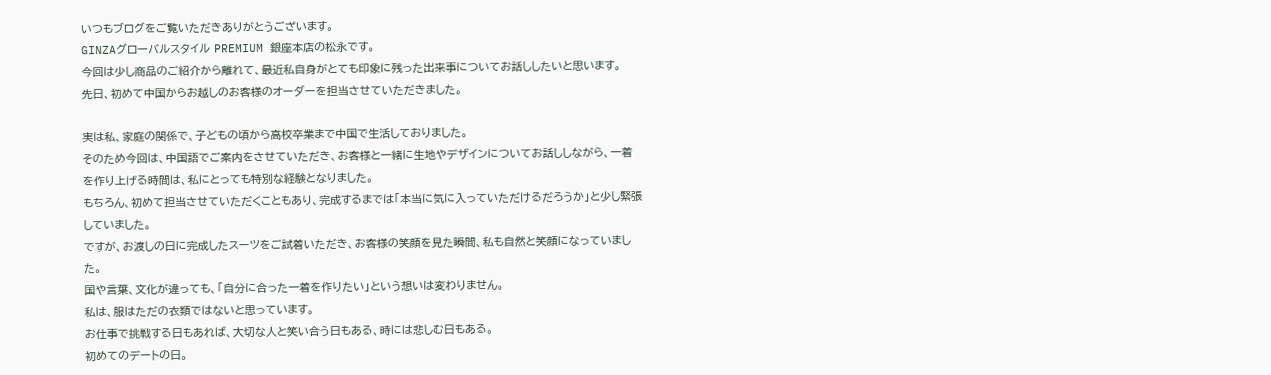いつもブログをご覧いただきありがとうございます。
GINZAグローバルスタイル PREMIUM 銀座本店の松永です。
今回は少し商品のご紹介から離れて、最近私自身がとても印象に残った出来事についてお話ししたいと思います。
先日、初めて中国からお越しのお客様のオーダーを担当させていただきました。

実は私、家庭の関係で、子どもの頃から高校卒業まで中国で生活しておりました。
そのため今回は、中国語でご案内をさせていただき、お客様と一緒に生地やデザインについてお話ししながら、一着を作り上げる時間は、私にとっても特別な経験となりました。
もちろん、初めて担当させていただくこともあり、完成するまでは「本当に気に入っていただけるだろうか」と少し緊張していました。
ですが、お渡しの日に完成したスーツをご試着いただき、お客様の笑顔を見た瞬間、私も自然と笑顔になっていました。
国や言葉、文化が違っても、「自分に合った一着を作りたい」という想いは変わりません。
私は、服はただの衣類ではないと思っています。
お仕事で挑戦する日もあれば、大切な人と笑い合う日もある、時には悲しむ日もある。
初めてのデートの日。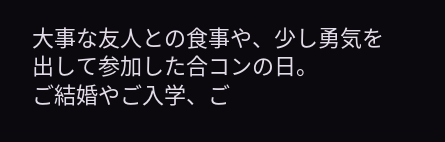大事な友人との食事や、少し勇気を出して参加した合コンの日。
ご結婚やご入学、ご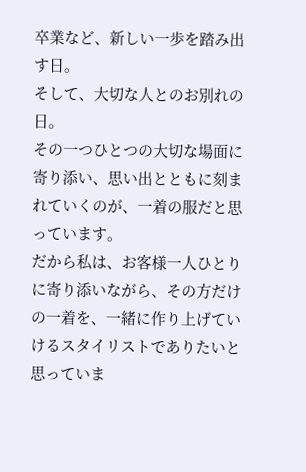卒業など、新しい一歩を踏み出す日。
そして、大切な人とのお別れの日。
その一つひとつの大切な場面に寄り添い、思い出とともに刻まれていくのが、一着の服だと思っています。
だから私は、お客様一人ひとりに寄り添いながら、その方だけの一着を、一緒に作り上げていけるスタイリストでありたいと思っていま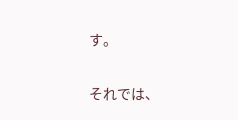す。

それでは、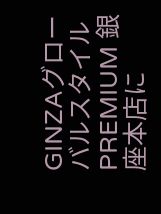GINZAグローバルスタイル PREMIUM 銀座本店に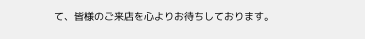て、皆様のご来店を心よりお待ちしております。